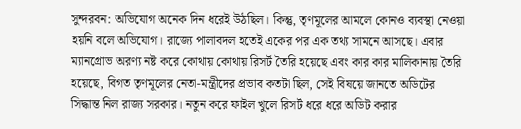সুন্দরবন: অভিযোগ অনেক দিন ধরেই উঠছিল। কিন্তু, তৃণমূলের আমলে কোনও ব্যবস্থা নেওয়া হয়নি বলে অভিযোগ। রাজ্যে পালাবদল হতেই একের পর এক তথ্য সামনে আসছে। এবার ম্যানগ্রোভ অরণ্য নষ্ট করে কোথায় কোথায় রিসর্ট তৈরি হয়েছে এবং কার কার মালিকানায় তৈরি হয়েছে, বিগত তৃণমূলের নেতা-মন্ত্রীদের প্রভাব কতটা ছিল, সেই বিষয়ে জানতে অডিটের সিদ্ধান্ত নিল রাজ্য সরকার। নতুন করে ফাইল খুলে রিসর্ট ধরে ধরে অডিট করার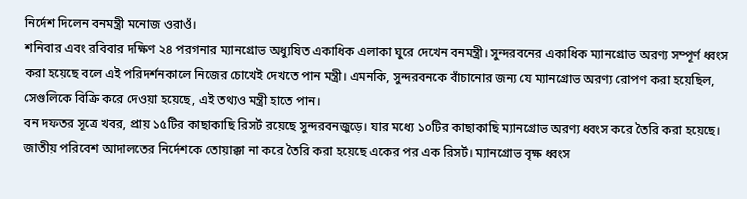নির্দেশ দিলেন বনমন্ত্রী মনোজ ওরাওঁ।
শনিবার এবং রবিবার দক্ষিণ ২৪ পরগনার ম্যানগ্রোভ অধ্যুষিত একাধিক এলাকা ঘুরে দেখেন বনমন্ত্রী। সুন্দরবনের একাধিক ম্যানগ্রোভ অরণ্য সম্পূর্ণ ধ্বংস করা হয়েছে বলে এই পরিদর্শনকালে নিজের চোখেই দেখতে পান মন্ত্রী। এমনকি, সুন্দরবনকে বাঁচানোর জন্য যে ম্যানগ্রোভ অরণ্য রোপণ করা হয়েছিল, সেগুলিকে বিক্রি করে দেওয়া হয়েছে, এই তথ্যও মন্ত্রী হাতে পান।
বন দফতর সূত্রে খবর, প্রায় ১৫টির কাছাকাছি রিসর্ট রয়েছে সুন্দরবনজুড়ে। যার মধ্যে ১০টির কাছাকাছি ম্যানগ্রোভ অরণ্য ধ্বংস করে তৈরি করা হয়েছে। জাতীয় পরিবেশ আদালতের নির্দেশকে তোয়াক্কা না করে তৈরি করা হয়েছে একের পর এক রিসর্ট। ম্যানগ্রোভ বৃক্ষ ধ্বংস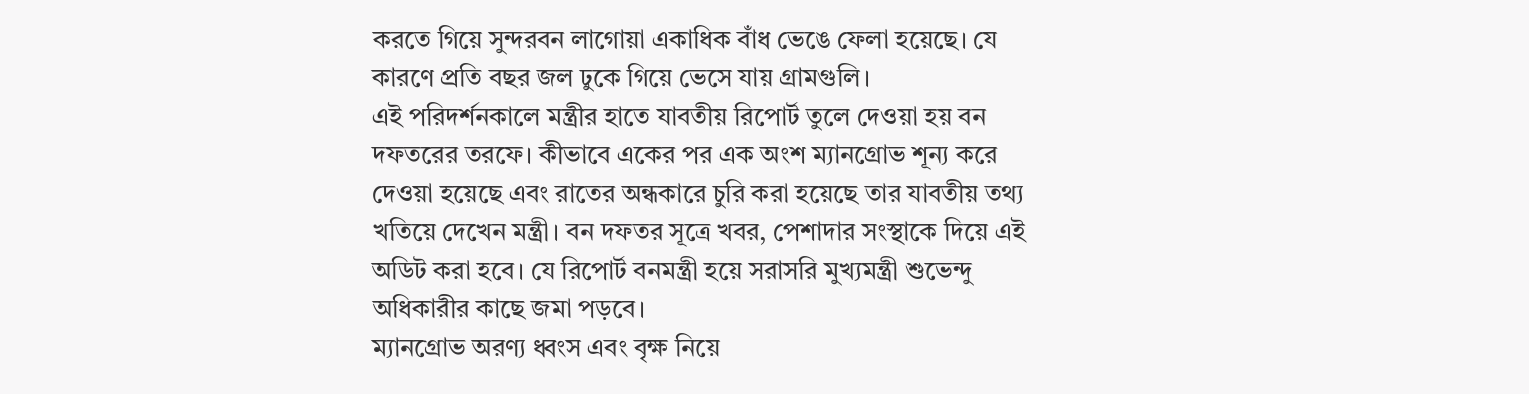করতে গিয়ে সুন্দরবন লাগোয়া একাধিক বাঁধ ভেঙে ফেলা হয়েছে। যে কারণে প্রতি বছর জল ঢুকে গিয়ে ভেসে যায় গ্রামগুলি।
এই পরিদর্শনকালে মন্ত্রীর হাতে যাবতীয় রিপোর্ট তুলে দেওয়া হয় বন দফতরের তরফে। কীভাবে একের পর এক অংশ ম্যানগ্রোভ শূন্য করে দেওয়া হয়েছে এবং রাতের অন্ধকারে চুরি করা হয়েছে তার যাবতীয় তথ্য খতিয়ে দেখেন মন্ত্রী। বন দফতর সূত্রে খবর, পেশাদার সংস্থাকে দিয়ে এই অডিট করা হবে। যে রিপোর্ট বনমন্ত্রী হয়ে সরাসরি মুখ্যমন্ত্রী শুভেন্দু অধিকারীর কাছে জমা পড়বে।
ম্যানগ্রোভ অরণ্য ধ্বংস এবং বৃক্ষ নিয়ে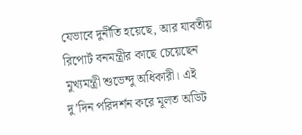যেভাবে দুর্নীতি হয়েছে, আর যাবতীয় রিপোর্ট বনমন্ত্রীর কাছে চেয়েছেন মুখ্যমন্ত্রী শুভেন্দু অধিকারী। এই দু’দিন পরিদর্শন করে মূলত অডিট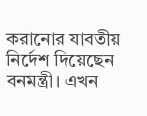করানোর যাবতীয় নির্দেশ দিয়েছেন বনমন্ত্রী। এখন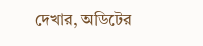দেখার, অডিটের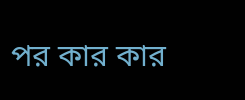পর কার কার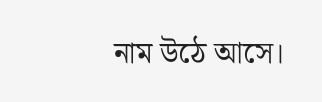নাম উঠে আসে।